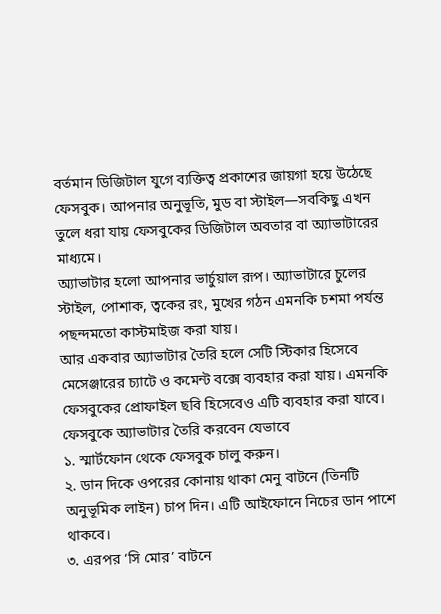বর্তমান ডিজিটাল যুগে ব্যক্তিত্ব প্রকাশের জায়গা হয়ে উঠেছে ফেসবুক। আপনার অনুভূতি, মুড বা স্টাইল—সবকিছু এখন তুলে ধরা যায় ফেসবুকের ডিজিটাল অবতার বা অ্যাভাটারের মাধ্যমে।
অ্যাভাটার হলো আপনার ভার্চুয়াল রূপ। অ্যাভাটারে চুলের স্টাইল, পোশাক, ত্বকের রং, মুখের গঠন এমনকি চশমা পর্যন্ত পছন্দমতো কাস্টমাইজ করা যায়।
আর একবার অ্যাভাটার তৈরি হলে সেটি স্টিকার হিসেবে মেসেঞ্জারের চ্যাটে ও কমেন্ট বক্সে ব্যবহার করা যায়। এমনকি ফেসবুকের প্রোফাইল ছবি হিসেবেও এটি ব্যবহার করা যাবে।
ফেসবুকে অ্যাভাটার তৈরি করবেন যেভাবে
১. স্মার্টফোন থেকে ফেসবুক চালু করুন।
২. ডান দিকে ওপরের কোনায় থাকা মেনু বাটনে (তিনটি অনুভূমিক লাইন) চাপ দিন। এটি আইফোনে নিচের ডান পাশে থাকবে।
৩. এরপর ‘সি মোর’ বাটনে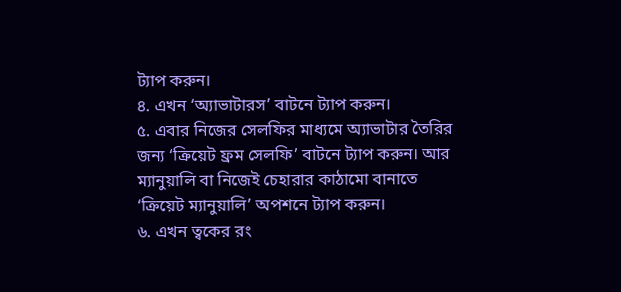ট্যাপ করুন।
৪. এখন ‘অ্যাভাটারস’ বাটনে ট্যাপ করুন।
৫. এবার নিজের সেলফির মাধ্যমে অ্যাভাটার তৈরির জন্য ‘ক্রিয়েট ফ্রম সেলফি’ বাটনে ট্যাপ করুন। আর ম্যানুয়ালি বা নিজেই চেহারার কাঠামো বানাতে ‘ক্রিয়েট ম্যানুয়ালি’ অপশনে ট্যাপ করুন।
৬. এখন ত্বকের রং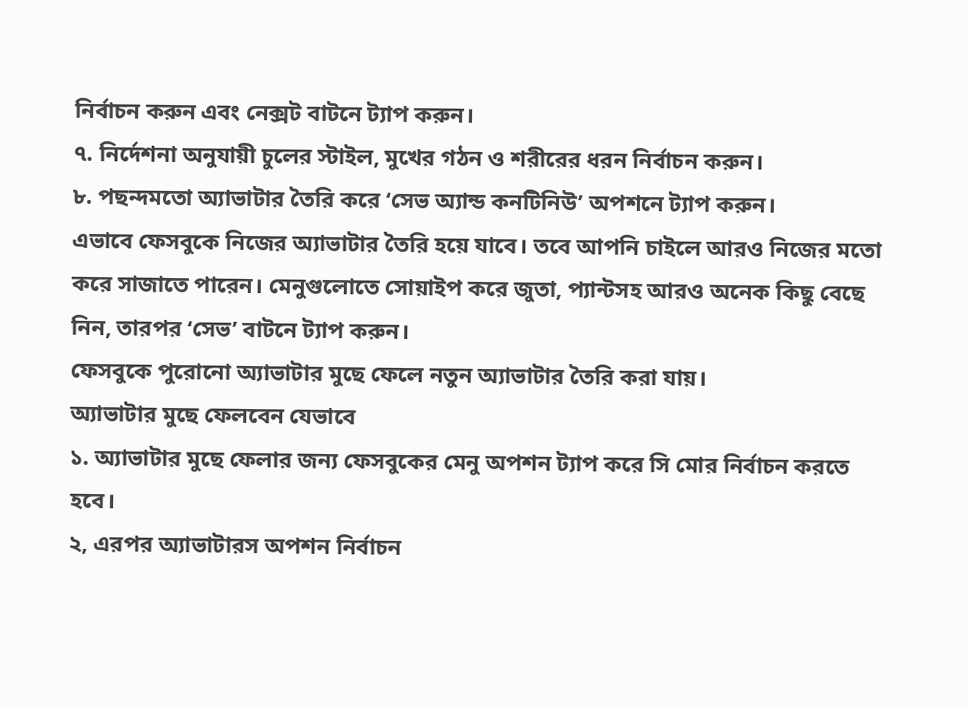নির্বাচন করুন এবং নেক্সট বাটনে ট্যাপ করুন।
৭. নির্দেশনা অনুযায়ী চুলের স্টাইল, মুখের গঠন ও শরীরের ধরন নির্বাচন করুন।
৮. পছন্দমতো অ্যাভাটার তৈরি করে ‘সেভ অ্যান্ড কনটিনিউ’ অপশনে ট্যাপ করুন।
এভাবে ফেসবুকে নিজের অ্যাভাটার তৈরি হয়ে যাবে। তবে আপনি চাইলে আরও নিজের মতো করে সাজাতে পারেন। মেনুগুলোতে সোয়াইপ করে জুতা, প্যান্টসহ আরও অনেক কিছু বেছে নিন, তারপর ‘সেভ’ বাটনে ট্যাপ করুন।
ফেসবুকে পুরোনো অ্যাভাটার মুছে ফেলে নতুন অ্যাভাটার তৈরি করা যায়।
অ্যাভাটার মুছে ফেলবেন যেভাবে
১. অ্যাভাটার মুছে ফেলার জন্য ফেসবুকের মেনু অপশন ট্যাপ করে সি মোর নির্বাচন করতে হবে।
২, এরপর অ্যাভাটারস অপশন নির্বাচন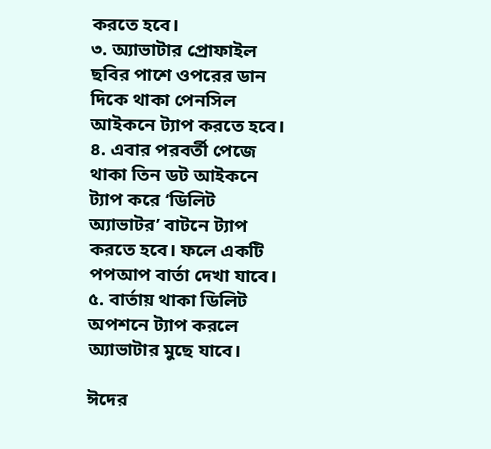করতে হবে।
৩. অ্যাভাটার প্রোফাইল ছবির পাশে ওপরের ডান দিকে থাকা পেনসিল আইকনে ট্যাপ করতে হবে।
৪. এবার পরবর্তী পেজে থাকা তিন ডট আইকনে ট্যাপ করে ‘ডিলিট অ্যাভাটর’ বাটনে ট্যাপ করতে হবে। ফলে একটি পপআপ বার্তা দেখা যাবে।
৫. বার্তায় থাকা ডিলিট অপশনে ট্যাপ করলে অ্যাভাটার মুছে যাবে।

ঈদের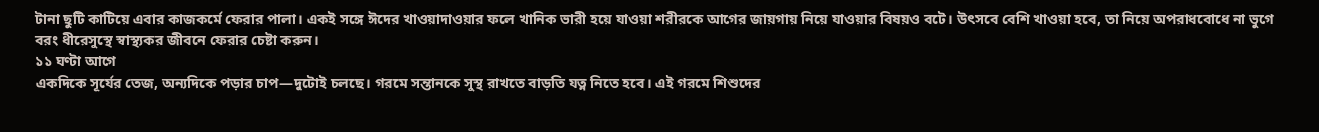টানা ছুটি কাটিয়ে এবার কাজকর্মে ফেরার পালা। একই সঙ্গে ঈদের খাওয়াদাওয়ার ফলে খানিক ভারী হয়ে যাওয়া শরীরকে আগের জায়গায় নিয়ে যাওয়ার বিষয়ও বটে। উৎসবে বেশি খাওয়া হবে, তা নিয়ে অপরাধবোধে না ভুগে বরং ধীরেসুস্থে স্বাস্থ্যকর জীবনে ফেরার চেষ্টা করুন।
১১ ঘণ্টা আগে
একদিকে সূর্যের তেজ, অন্যদিকে পড়ার চাপ—দুটোই চলছে। গরমে সন্তানকে সুস্থ রাখতে বাড়তি যত্ন নিতে হবে। এই গরমে শিশুদের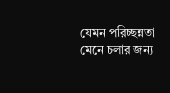যেমন পরিচ্ছন্নতা মেনে চলার জন্য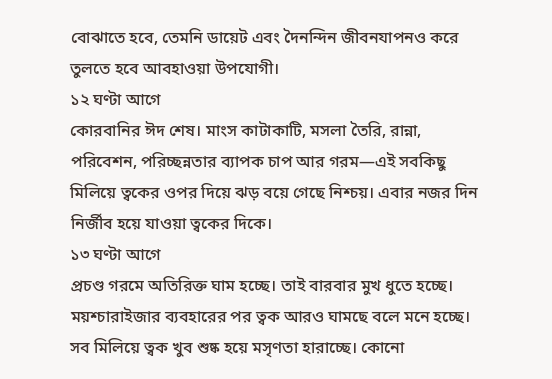বোঝাতে হবে, তেমনি ডায়েট এবং দৈনন্দিন জীবনযাপনও করে তুলতে হবে আবহাওয়া উপযোগী।
১২ ঘণ্টা আগে
কোরবানির ঈদ শেষ। মাংস কাটাকাটি, মসলা তৈরি, রান্না, পরিবেশন, পরিচ্ছন্নতার ব্যাপক চাপ আর গরম—এই সবকিছু মিলিয়ে ত্বকের ওপর দিয়ে ঝড় বয়ে গেছে নিশ্চয়। এবার নজর দিন নির্জীব হয়ে যাওয়া ত্বকের দিকে।
১৩ ঘণ্টা আগে
প্রচণ্ড গরমে অতিরিক্ত ঘাম হচ্ছে। তাই বারবার মুখ ধুতে হচ্ছে। ময়শ্চারাইজার ব্যবহারের পর ত্বক আরও ঘামছে বলে মনে হচ্ছে। সব মিলিয়ে ত্বক খুব শুষ্ক হয়ে মসৃণতা হারাচ্ছে। কোনো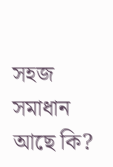সহজ সমাধান আছে কি?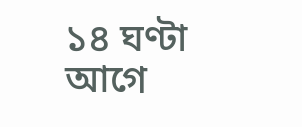১৪ ঘণ্টা আগে